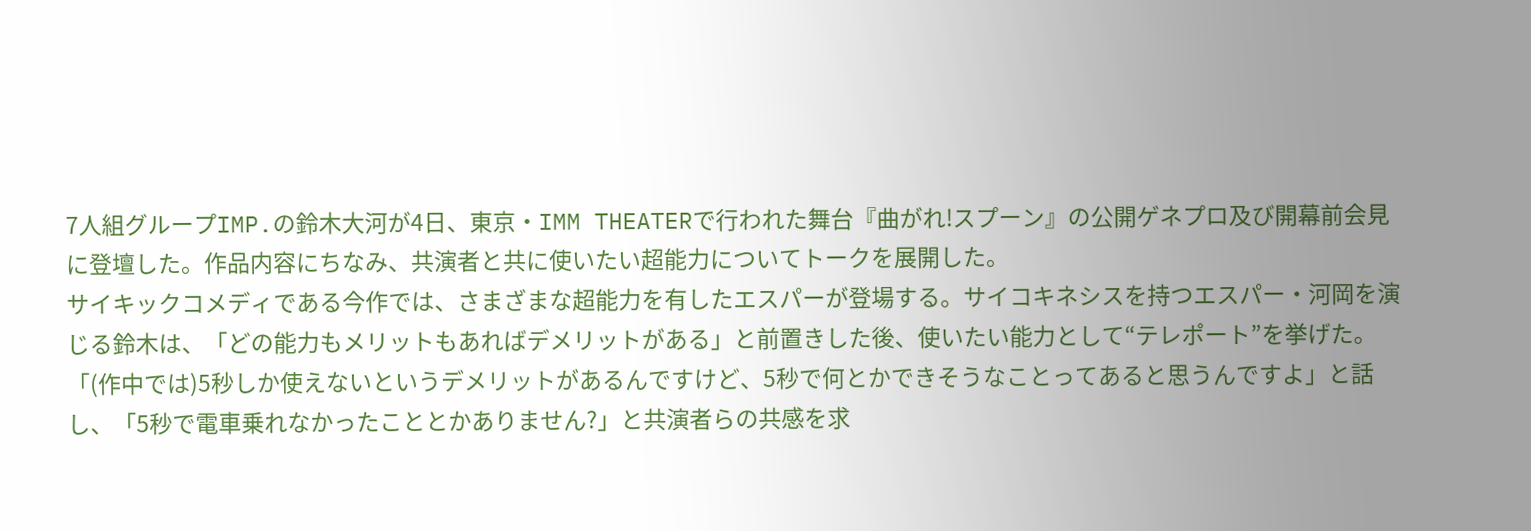7人組グループIMP.の鈴木大河が4日、東京・IMM THEATERで行われた舞台『曲がれ!スプーン』の公開ゲネプロ及び開幕前会見に登壇した。作品内容にちなみ、共演者と共に使いたい超能力についてトークを展開した。
サイキックコメディである今作では、さまざまな超能力を有したエスパーが登場する。サイコキネシスを持つエスパー・河岡を演じる鈴木は、「どの能力もメリットもあればデメリットがある」と前置きした後、使いたい能力として“テレポート”を挙げた。
「(作中では)5秒しか使えないというデメリットがあるんですけど、5秒で何とかできそうなことってあると思うんですよ」と話し、「5秒で電車乗れなかったこととかありません?」と共演者らの共感を求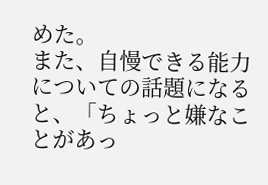めた。
また、自慢できる能力についての話題になると、「ちょっと嫌なことがあっ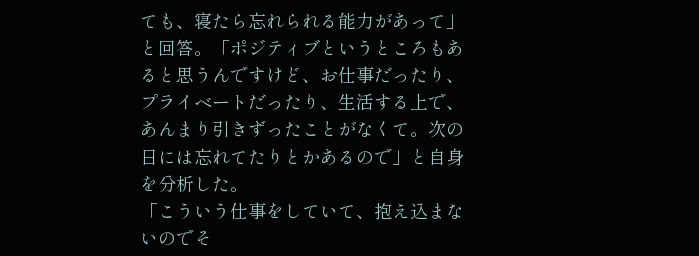ても、寝たら忘れられる能力があって」と回答。「ポジティブというところもあると思うんですけど、お仕事だったり、プライベートだったり、生活する上で、あんまり引きずったことがなくて。次の日には忘れてたりとかあるので」と自身を分析した。
「こういう仕事をしていて、抱え込まないのでそ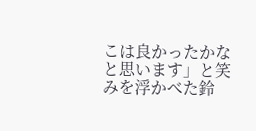こは良かったかなと思います」と笑みを浮かべた鈴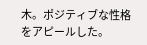木。ポジティブな性格をアピールした。